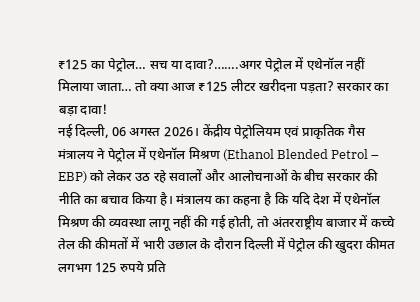₹125 का पेट्रोल… सच या दावा?…….अगर पेट्रोल में एथेनॉल नहीं मिलाया जाता… तो क्या आज ₹125 लीटर खरीदना पड़ता? सरकार का बड़ा दावा!
नई दिल्ली, 06 अगस्त 2026। केंद्रीय पेट्रोलियम एवं प्राकृतिक गैस मंत्रालय ने पेट्रोल में एथेनॉल मिश्रण (Ethanol Blended Petrol – EBP) को लेकर उठ रहे सवालों और आलोचनाओं के बीच सरकार की नीति का बचाव किया है। मंत्रालय का कहना है कि यदि देश में एथेनॉल मिश्रण की व्यवस्था लागू नहीं की गई होती, तो अंतरराष्ट्रीय बाजार में कच्चे तेल की कीमतों में भारी उछाल के दौरान दिल्ली में पेट्रोल की खुदरा कीमत लगभग 125 रुपये प्रति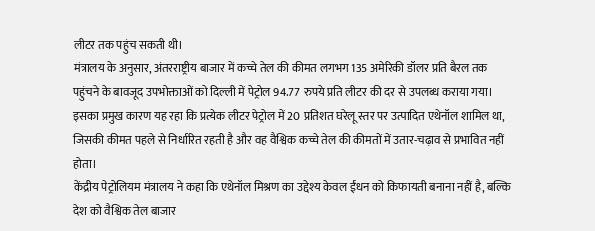लीटर तक पहुंच सकती थी।
मंत्रालय के अनुसार, अंतरराष्ट्रीय बाजार में कच्चे तेल की कीमत लगभग 135 अमेरिकी डॉलर प्रति बैरल तक पहुंचने के बावजूद उपभोक्ताओं को दिल्ली में पेट्रोल 94.77 रुपये प्रति लीटर की दर से उपलब्ध कराया गया। इसका प्रमुख कारण यह रहा कि प्रत्येक लीटर पेट्रोल में 20 प्रतिशत घरेलू स्तर पर उत्पादित एथेनॉल शामिल था, जिसकी कीमत पहले से निर्धारित रहती है और वह वैश्विक कच्चे तेल की कीमतों में उतार-चढ़ाव से प्रभावित नहीं होता।
केंद्रीय पेट्रोलियम मंत्रालय ने कहा कि एथेनॉल मिश्रण का उद्देश्य केवल ईंधन को किफायती बनाना नहीं है, बल्कि देश को वैश्विक तेल बाजार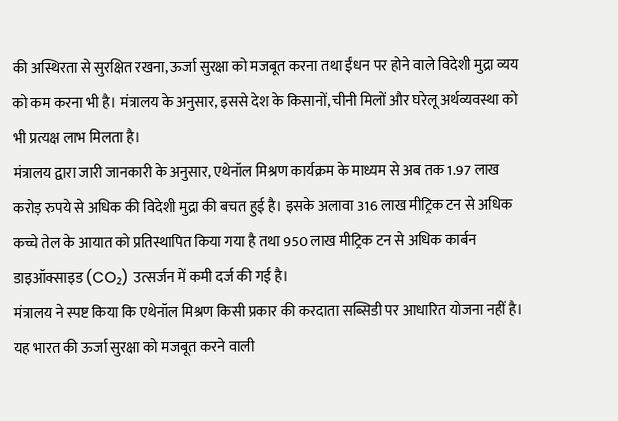की अस्थिरता से सुरक्षित रखना, ऊर्जा सुरक्षा को मजबूत करना तथा ईंधन पर होने वाले विदेशी मुद्रा व्यय को कम करना भी है। मंत्रालय के अनुसार, इससे देश के किसानों, चीनी मिलों और घरेलू अर्थव्यवस्था को भी प्रत्यक्ष लाभ मिलता है।
मंत्रालय द्वारा जारी जानकारी के अनुसार, एथेनॉल मिश्रण कार्यक्रम के माध्यम से अब तक 1.97 लाख करोड़ रुपये से अधिक की विदेशी मुद्रा की बचत हुई है। इसके अलावा 316 लाख मीट्रिक टन से अधिक कच्चे तेल के आयात को प्रतिस्थापित किया गया है तथा 950 लाख मीट्रिक टन से अधिक कार्बन डाइऑक्साइड (CO₂) उत्सर्जन में कमी दर्ज की गई है।
मंत्रालय ने स्पष्ट किया कि एथेनॉल मिश्रण किसी प्रकार की करदाता सब्सिडी पर आधारित योजना नहीं है। यह भारत की ऊर्जा सुरक्षा को मजबूत करने वाली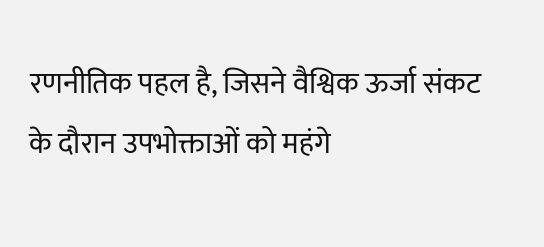रणनीतिक पहल है, जिसने वैश्विक ऊर्जा संकट के दौरान उपभोक्ताओं को महंगे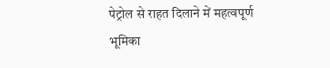पेट्रोल से राहत दिलाने में महत्वपूर्ण भूमिका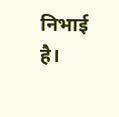निभाई है।